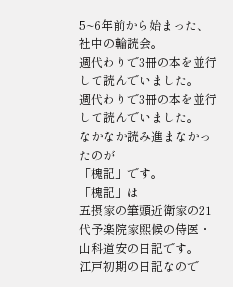5~6年前から始まった、社中の輪読会。
週代わりで3冊の本を並行して読んでいました。
週代わりで3冊の本を並行して読んでいました。
なかなか読み進まなかったのが
「槐記」です。
「槐記」は
五摂家の筆頭近衛家の21代予楽院家煕候の侍医・山科道安の日記です。
江戸初期の日記なので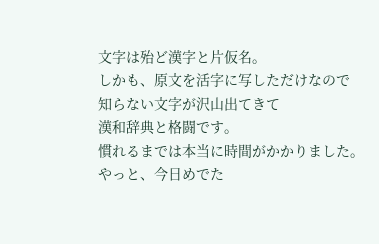文字は殆ど漢字と片仮名。
しかも、原文を活字に写しただけなので
知らない文字が沢山出てきて
漢和辞典と格闘です。
慣れるまでは本当に時間がかかりました。
やっと、今日めでた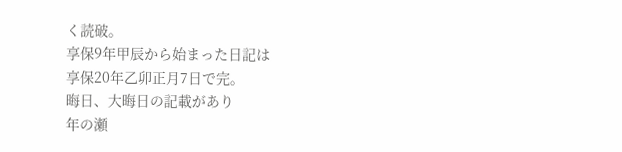く読破。
享保9年甲辰から始まった日記は
享保20年乙卯正月7日で完。
晦日、大晦日の記載があり
年の瀬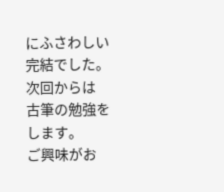にふさわしい完結でした。
次回からは
古筆の勉強をします。
ご興味がお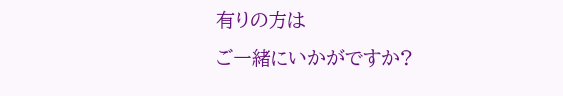有りの方は
ご一緒にいかがですか?